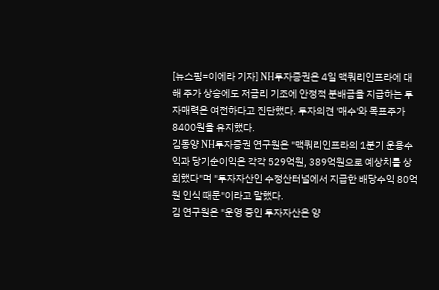[뉴스핌=이에라 기자] NH투자증권은 4일 맥쿼리인프라에 대해 주가 상승에도 저금리 기조에 안정적 분배금을 지급하는 투자매력은 여전하다고 진단했다. 투자의견 '매수'와 목표주가 8400원을 유지했다.
김동양 NH투자증권 연구원은 "맥쿼리인프라의 1분기 운용수익과 당기순이익은 각각 529억원, 389억원으로 예상치를 상회했다"며 "투자자산인 수정산터널에서 지급한 배당수익 80억원 인식 때문"이라고 말했다.
김 연구원은 "운영 중인 투자자산은 양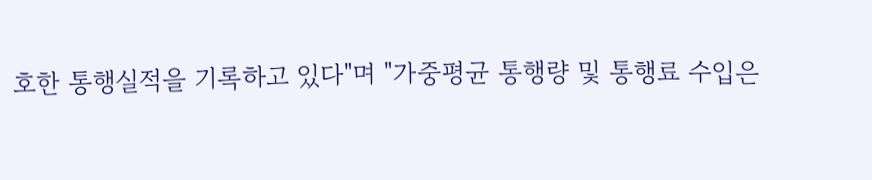호한 통행실적을 기록하고 있다"며 "가중평균 통행량 및 통행료 수입은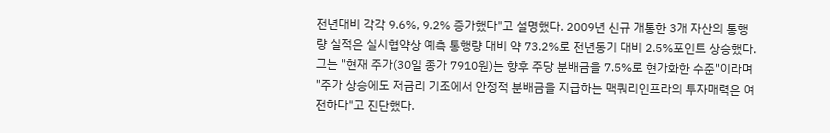전년대비 각각 9.6%, 9.2% 증가했다"고 설명했다. 2009년 신규 개통한 3개 자산의 통행량 실적은 실시협약상 예측 통행량 대비 약 73.2%로 전년동기 대비 2.5%포인트 상승했다.
그는 "현재 주가(30일 종가 7910원)는 향후 주당 분배금을 7.5%로 현가화한 수준"이라며 "주가 상승에도 저금리 기조에서 안정적 분배금을 지급하는 맥쿼리인프라의 투자매력은 여전하다"고 진단했다.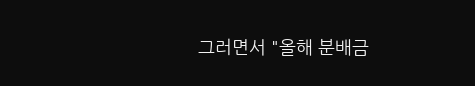그러면서 "올해 분배금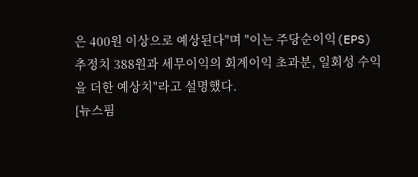은 400원 이상으로 예상된다"며 "이는 주당순이익(EPS) 추정치 388원과 세무이익의 회계이익 초과분, 일회성 수익을 더한 예상치"라고 설명했다.
[뉴스핌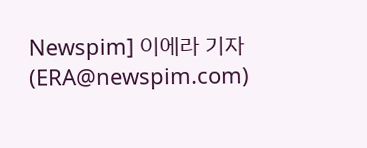Newspim] 이에라 기자 (ERA@newspim.com)